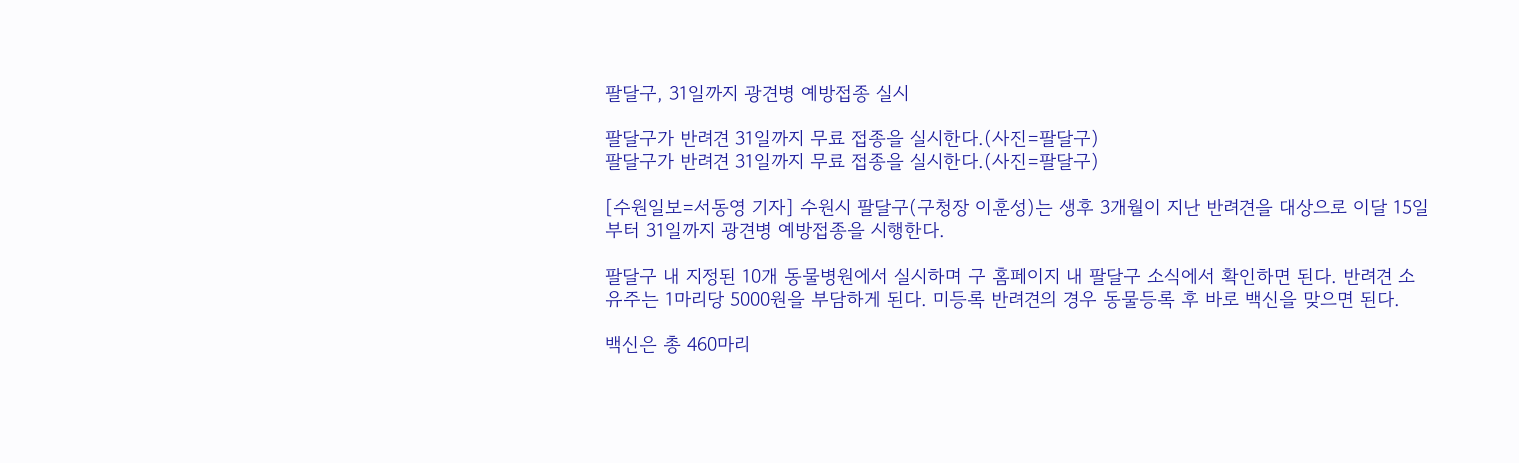팔달구, 31일까지 광견병 예방접종 실시

팔달구가 반려견 31일까지 무료 접종을 실시한다.(사진=팔달구)
팔달구가 반려견 31일까지 무료 접종을 실시한다.(사진=팔달구)

[수원일보=서동영 기자] 수원시 팔달구(구청장 이훈성)는 생후 3개월이 지난 반려견을 대상으로 이달 15일부터 31일까지 광견병 예방접종을 시행한다.

팔달구 내 지정된 10개 동물병원에서 실시하며 구 홈페이지 내 팔달구 소식에서 확인하면 된다. 반려견 소유주는 1마리당 5000원을 부담하게 된다. 미등록 반려견의 경우 동물등록 후 바로 백신을 맞으면 된다.

백신은 총 460마리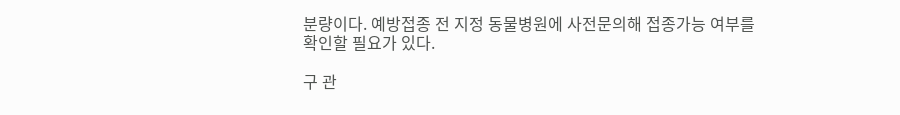분량이다. 예방접종 전 지정 동물병원에 사전문의해 접종가능 여부를 확인할 필요가 있다.

구 관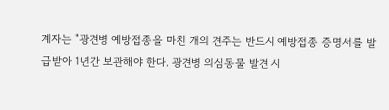계자는 "광견병 예방접종을 마친 개의 견주는 반드시 예방접종 증명서를 발급받아 1년간 보관해야 한다. 광견병 의심동물 발견 시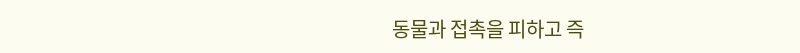동물과 접촉을 피하고 즉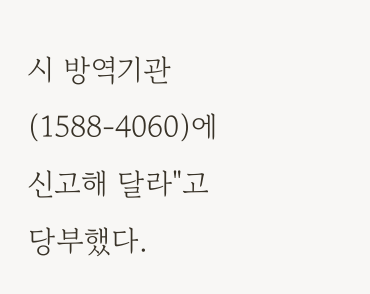시 방역기관(1588-4060)에 신고해 달라"고 당부했다.